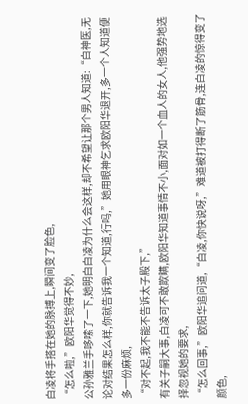白凌将手搭在她的脉搏上,瞬间变了脸色,
“怎么啦,”欧阳华觉得不妙,
公孙雅兰手哆嗦了一下,她明白白凌为什么会这样,却不希望让那个男人知道:“白神医,无论对结果怎么样,你就告诉我一个知道,行吗,”她用眼神乞求欧阳华退开,多一个人知道便多一份麻烦,
“对不起,我不能不告诉太子殿下,”
有关子嗣大事,白凌可不敢欺瞒,欧阳华知道事情不小,面对如一个血人的女人,他强势地选择忽视她的要求,
“怎么回事,”欧阳华追问道,“白凌,你快说呀,”难道被打得断了筋骨,连白凌的惊得变了颜色,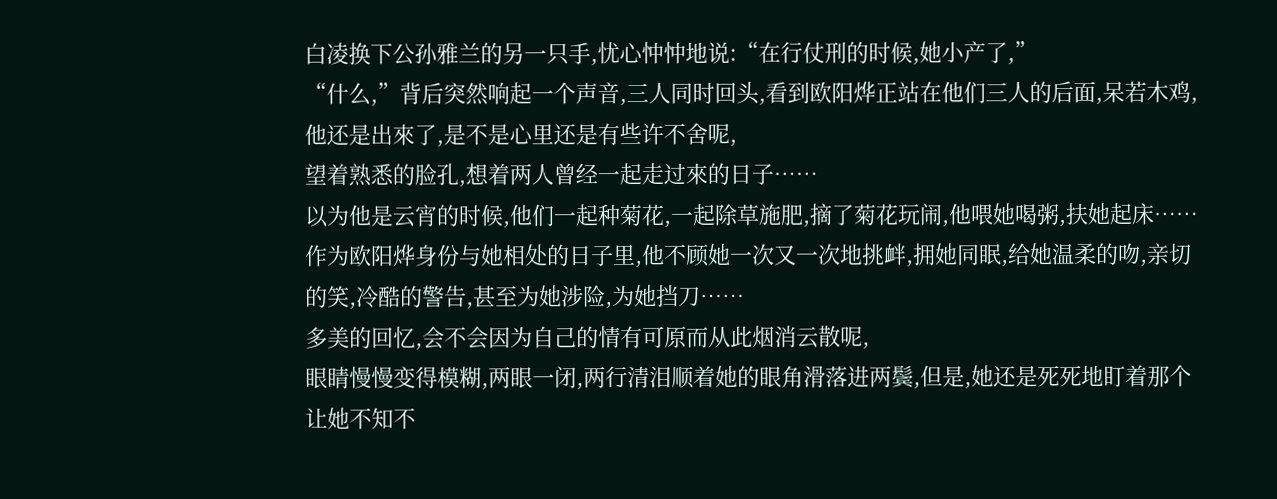白凌换下公孙雅兰的另一只手,忧心忡忡地说:“在行仗刑的时候,她小产了,”
“什么,”背后突然响起一个声音,三人同时回头,看到欧阳烨正站在他们三人的后面,呆若木鸡,
他还是出來了,是不是心里还是有些许不舍呢,
望着熟悉的脸孔,想着两人曾经一起走过來的日子……
以为他是云宵的时候,他们一起种菊花,一起除草施肥,摘了菊花玩闹,他喂她喝粥,扶她起床……
作为欧阳烨身份与她相处的日子里,他不顾她一次又一次地挑衅,拥她同眠,给她温柔的吻,亲切的笑,冷酷的警告,甚至为她涉险,为她挡刀……
多美的回忆,会不会因为自己的情有可原而从此烟消云散呢,
眼睛慢慢变得模糊,两眼一闭,两行清泪顺着她的眼角滑落进两鬓,但是,她还是死死地盯着那个让她不知不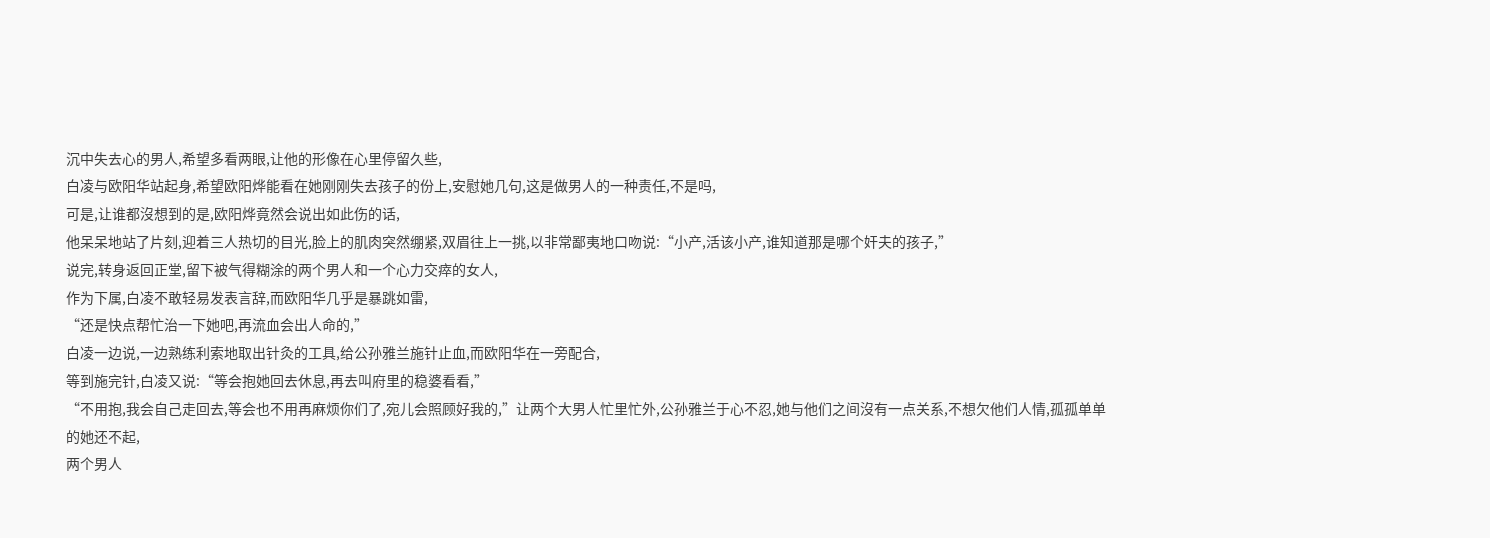沉中失去心的男人,希望多看两眼,让他的形像在心里停留久些,
白凌与欧阳华站起身,希望欧阳烨能看在她刚刚失去孩子的份上,安慰她几句,这是做男人的一种责任,不是吗,
可是,让谁都沒想到的是,欧阳烨竟然会说出如此伤的话,
他呆呆地站了片刻,迎着三人热切的目光,脸上的肌肉突然绷紧,双眉往上一挑,以非常鄙夷地口吻说:“小产,活该小产,谁知道那是哪个奸夫的孩子,”
说完,转身返回正堂,留下被气得糊涂的两个男人和一个心力交瘁的女人,
作为下属,白凌不敢轻易发表言辞,而欧阳华几乎是暴跳如雷,
“还是快点帮忙治一下她吧,再流血会出人命的,”
白凌一边说,一边熟练利索地取出针灸的工具,给公孙雅兰施针止血,而欧阳华在一旁配合,
等到施完针,白凌又说:“等会抱她回去休息,再去叫府里的稳婆看看,”
“不用抱,我会自己走回去,等会也不用再麻烦你们了,宛儿会照顾好我的,”让两个大男人忙里忙外,公孙雅兰于心不忍,她与他们之间沒有一点关系,不想欠他们人情,孤孤单单的她还不起,
两个男人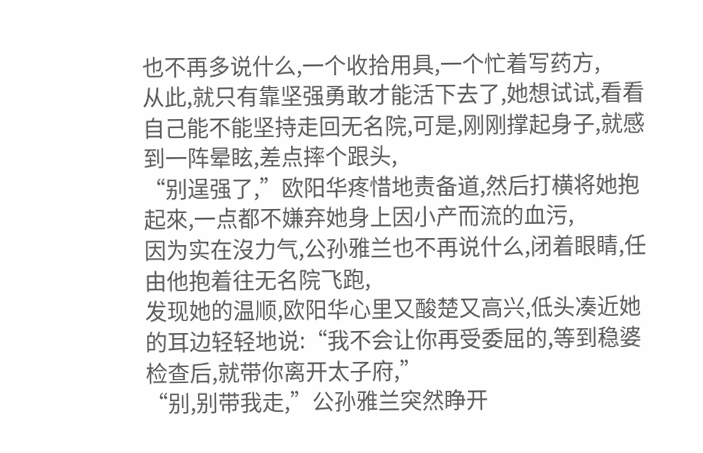也不再多说什么,一个收拾用具,一个忙着写药方,
从此,就只有靠坚强勇敢才能活下去了,她想试试,看看自己能不能坚持走回无名院,可是,刚刚撑起身子,就感到一阵晕眩,差点摔个跟头,
“别逞强了,”欧阳华疼惜地责备道,然后打横将她抱起來,一点都不嫌弃她身上因小产而流的血污,
因为实在沒力气,公孙雅兰也不再说什么,闭着眼睛,任由他抱着往无名院飞跑,
发现她的温顺,欧阳华心里又酸楚又高兴,低头凑近她的耳边轻轻地说:“我不会让你再受委屈的,等到稳婆检查后,就带你离开太子府,”
“别,别带我走,”公孙雅兰突然睁开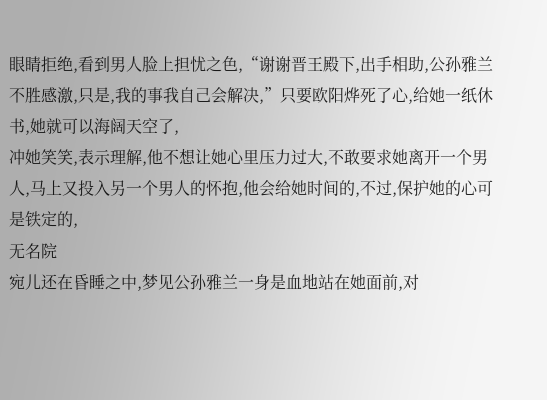眼睛拒绝,看到男人脸上担忧之色,“谢谢晋王殿下,出手相助,公孙雅兰不胜感激,只是,我的事我自己会解决,”只要欧阳烨死了心,给她一纸休书,她就可以海阔天空了,
冲她笑笑,表示理解,他不想让她心里压力过大,不敢要求她离开一个男人,马上又投入另一个男人的怀抱,他会给她时间的,不过,保护她的心可是铁定的,
无名院
宛儿还在昏睡之中,梦见公孙雅兰一身是血地站在她面前,对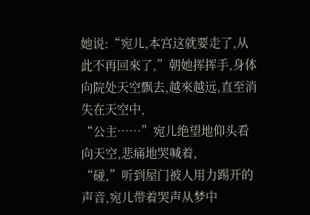她说:“宛儿,本宫这就要走了,从此不再回來了,”朝她挥挥手,身体向院处天空飘去,越來越远,直至消失在天空中,
“公主……”宛儿绝望地仰头看向天空,悲痛地哭喊着,
“碰,”听到屋门被人用力踢开的声音,宛儿带着哭声从梦中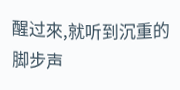醒过來,就听到沉重的脚步声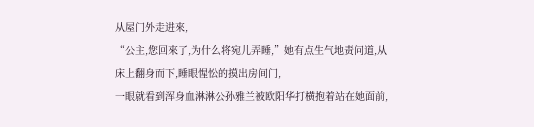从屋门外走进來,
“公主,您回來了,为什么将宛儿弄睡,”她有点生气地责问道,从床上翻身而下,睡眼惺忪的摸出房间门,
一眼就看到浑身血淋淋公孙雅兰被欧阳华打横抱着站在她面前,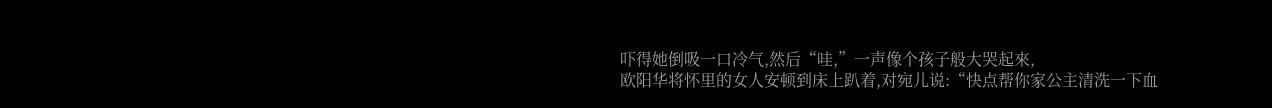吓得她倒吸一口冷气,然后“哇,”一声像个孩子般大哭起來,
欧阳华将怀里的女人安顿到床上趴着,对宛儿说:“快点帮你家公主清洗一下血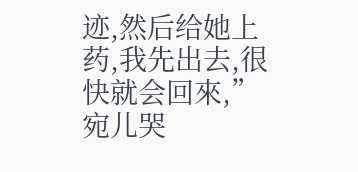迹,然后给她上药,我先出去,很快就会回來,”
宛儿哭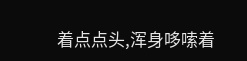着点点头,浑身哆嗦着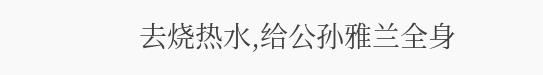去烧热水,给公孙雅兰全身